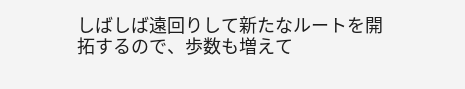しばしば遠回りして新たなルートを開拓するので、歩数も増えて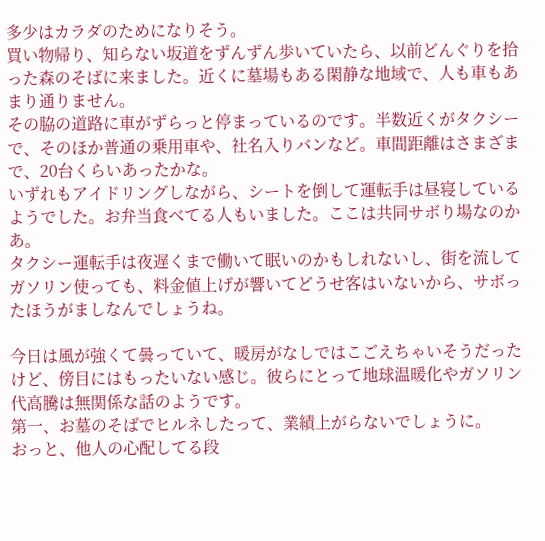多少はカラダのためになりそう。
買い物帰り、知らない坂道をずんずん歩いていたら、以前どんぐりを拾った森のそばに来ました。近くに墓場もある閑静な地域で、人も車もあまり通りません。
その脇の道路に車がずらっと停まっているのです。半数近くがタクシーで、そのほか普通の乗用車や、社名入りバンなど。車間距離はさまざまで、20台くらいあったかな。
いずれもアイドリングしながら、シートを倒して運転手は昼寝しているようでした。お弁当食べてる人もいました。ここは共同サボり場なのかあ。
タクシー運転手は夜遅くまで働いて眠いのかもしれないし、街を流してガソリン使っても、料金値上げが響いてどうせ客はいないから、サボったほうがましなんでしょうね。

今日は風が強くて曇っていて、暖房がなしではこごえちゃいそうだったけど、傍目にはもったいない感じ。彼らにとって地球温暖化やガソリン代高騰は無関係な話のようです。
第一、お墓のそばでヒルネしたって、業績上がらないでしょうに。
おっと、他人の心配してる段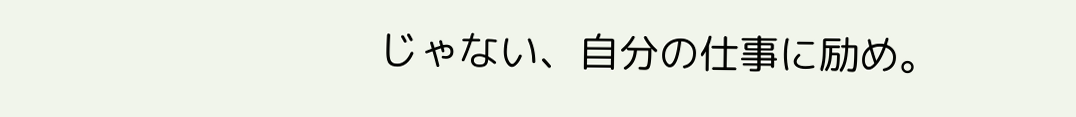じゃない、自分の仕事に励め。